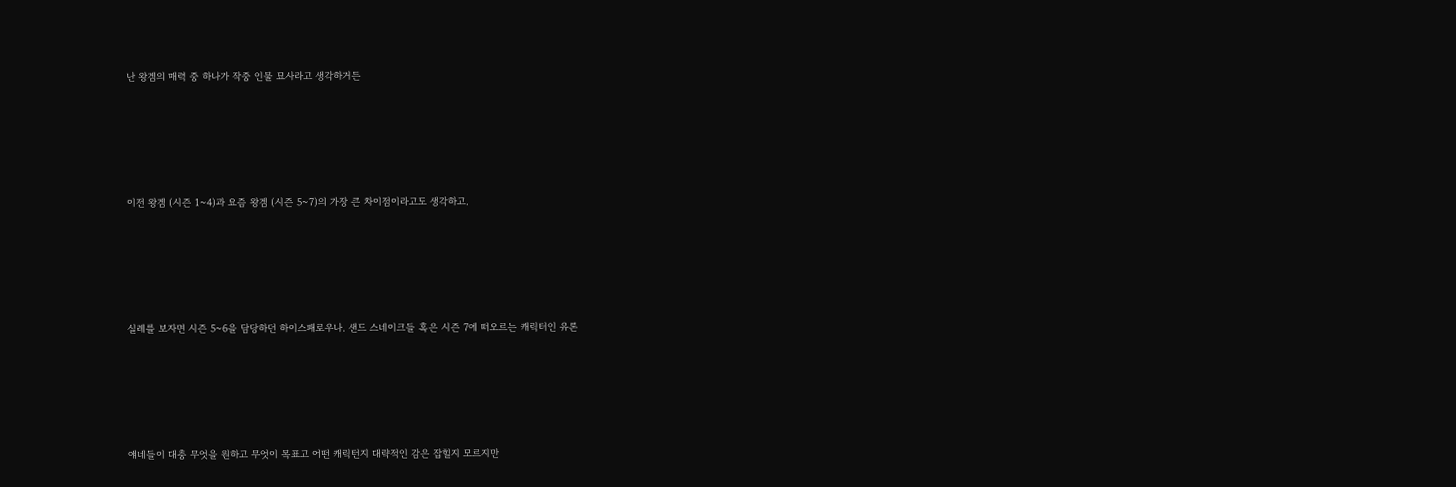난 왕겜의 매력 중 하나가 작중 인물 묘사라고 생각하거든





이전 왕겜 (시즌 1~4)과 요즘 왕겜 (시즌 5~7)의 가장 큰 차이점이라고도 생각하고.





실례를 보자면 시즌 5~6을 담당하던 하이스패로우나. 샌드 스네이크들 혹은 시즌 7에 떠오르는 캐릭터인 유론





얘네들이 대충 무엇을 원하고 무엇이 목표고 어떤 캐릭턴지 대략적인 감은 잡힐지 모르지만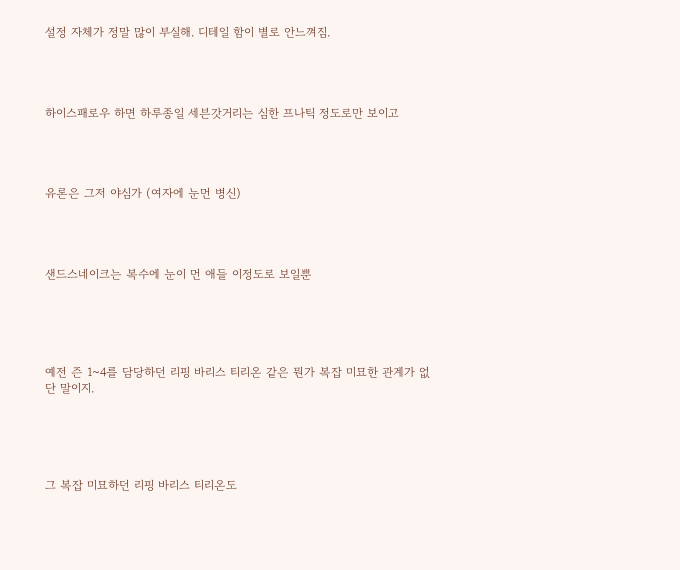설정 자체가 정말 많이 부실해. 디테일 함이 별로 안느껴짐.




하이스패로우 하면 하루종일 세븐갓거리는 심한 프나틱 정도로만 보이고




유론은 그저 야심가 (여자에 눈먼 병신)




샌드스네이크는 복수에 눈이 먼 애들 이정도로 보일뿐





예전 즌 1~4를 담당하던 리핑 바리스 티리온 같은 뭔가 복잡 미묘한 관계가 없단 말이지.





그 복잡 미묘하던 리핑 바리스 티리온도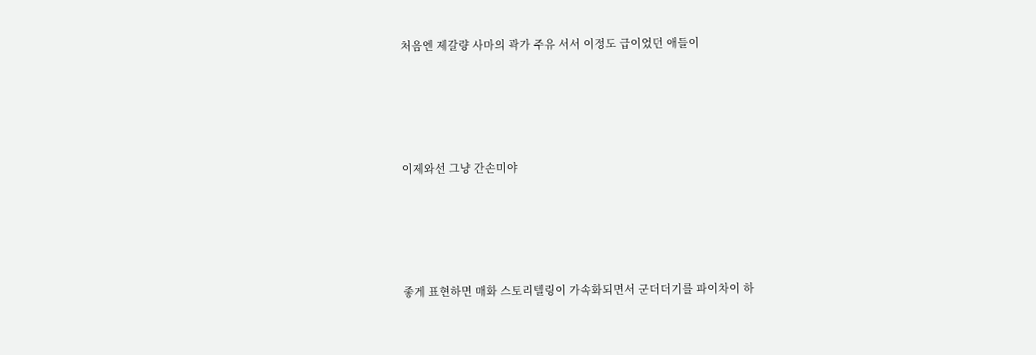처음엔 제갈량 사마의 곽가 주유 서서 이정도 급이었던 애들이





이제와선 그냥 간손미야





좋게 표현하면 매화 스토리텔링이 가속화되면서 군더더기를 파이차이 하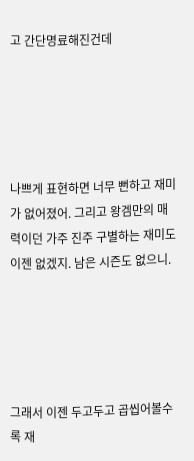고 간단명료해진건데





나쁘게 표현하면 너무 뻔하고 재미가 없어졌어. 그리고 왕겜만의 매력이던 가주 진주 구별하는 재미도 이젠 없겠지. 남은 시즌도 없으니.





그래서 이젠 두고두고 곱씹어볼수록 재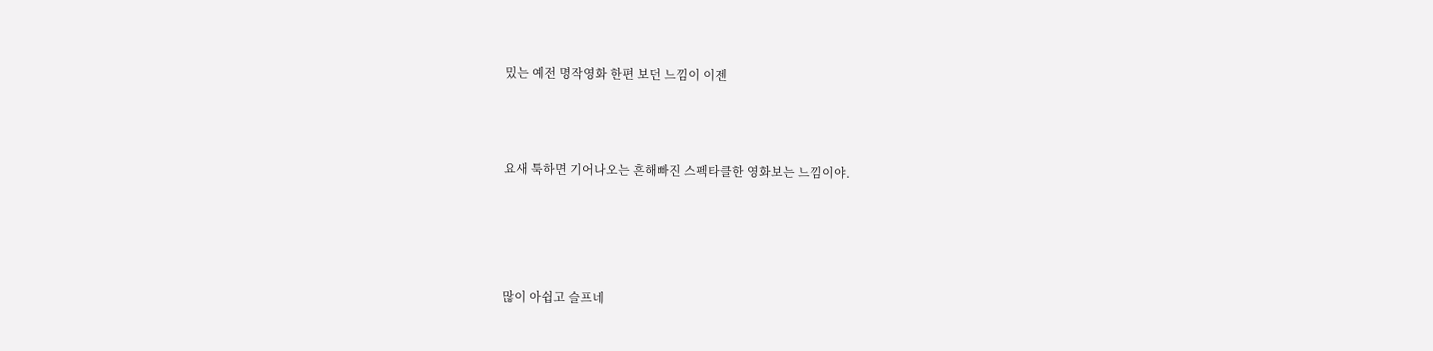밌는 예전 명작영화 한편 보던 느낌이 이젠





요새 툭하면 기어나오는 흔해빠진 스펙타클한 영화보는 느낌이야.







많이 아쉽고 슬프네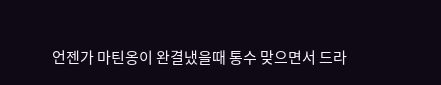언젠가 마틴옹이 완결냈을때 통수 맞으면서 드라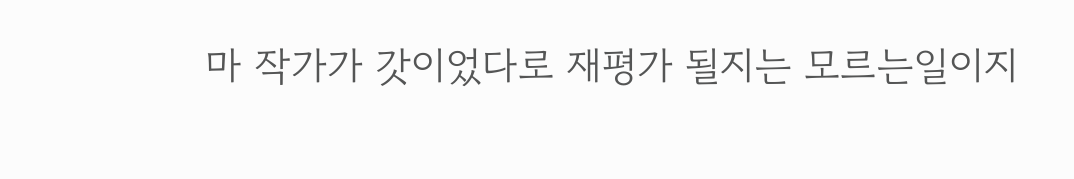마 작가가 갓이었다로 재평가 될지는 모르는일이지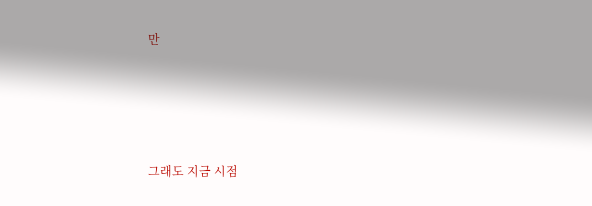만





그래도 지금 시점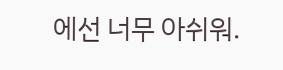에선 너무 아쉬워.